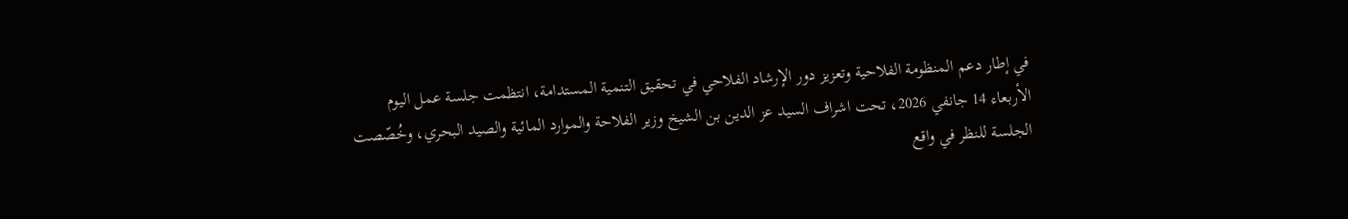في إطار دعم المنظومة الفلاحية وتعزيز دور الإرشاد الفلاحي في تحقيق التنمية المستدامة، انتظمت جلسة عمل اليوم الأربعاء 14 جانفي 2026، تحت اشراف السيد عز الدين بن الشيخ وزير الفلاحة والموارد المائية والصيد البحري، وخُصّصت الجلسة للنظر في واقع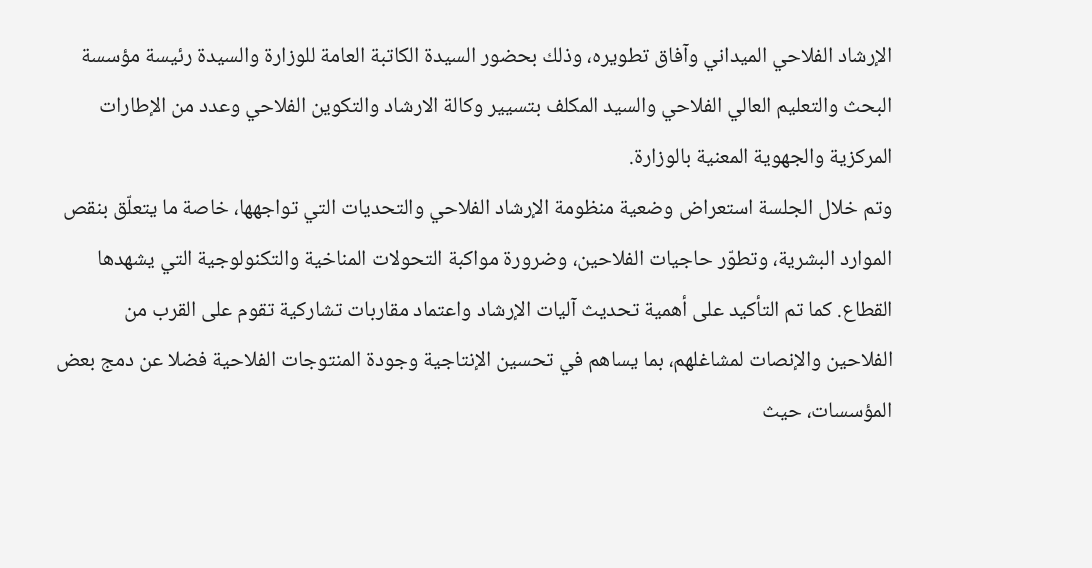الإرشاد الفلاحي الميداني وآفاق تطويره، وذلك بحضور السيدة الكاتبة العامة للوزارة والسيدة رئيسة مؤسسة البحث والتعليم العالي الفلاحي والسيد المكلف بتسيير وكالة الارشاد والتكوين الفلاحي وعدد من الإطارات المركزية والجهوية المعنية بالوزارة.
وتم خلال الجلسة استعراض وضعية منظومة الإرشاد الفلاحي والتحديات التي تواجهها، خاصة ما يتعلّق بنقص الموارد البشرية، وتطوّر حاجيات الفلاحين، وضرورة مواكبة التحولات المناخية والتكنولوجية التي يشهدها القطاع. كما تم التأكيد على أهمية تحديث آليات الإرشاد واعتماد مقاربات تشاركية تقوم على القرب من الفلاحين والإنصات لمشاغلهم، بما يساهم في تحسين الإنتاجية وجودة المنتوجات الفلاحية فضلا عن دمج بعض المؤسسات، حيث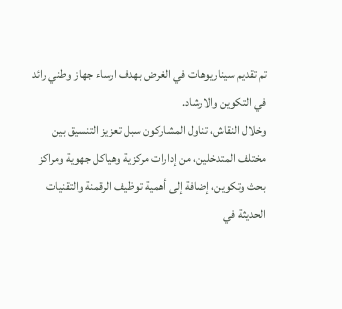تم تقديم سيناريوهات في الغرض بهدف ارساء جهاز وطني رائد في التكوين والارشاد.
وخلال النقاش، تناول المشاركون سبل تعزيز التنسيق بين مختلف المتدخلين، من إدارات مركزية وهياكل جهوية ومراكز بحث وتكوين، إضافة إلى أهمية توظيف الرقمنة والتقنيات الحديثة في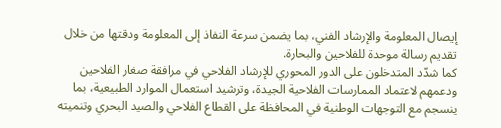إيصال المعلومة والإرشاد الفني، بما يضمن سرعة النفاذ إلى المعلومة ودقتها من خلال تقديم رسالة موحدة للفلاحين والبحارة.
كما شدّد المتدخلون على الدور المحوري للإرشاد الفلاحي في مرافقة صغار الفلاحين ودعمهم لاعتماد الممارسات الفلاحية الجيدة، وترشيد استعمال الموارد الطبيعية، بما ينسجم مع التوجهات الوطنية في المحافظة على القطاع الفلاحي والصيد البحري وتنميته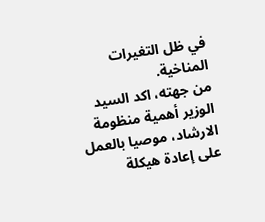في ظل التغيرات المناخية.
من جهته، اكد السيد الوزير أهمية منظومة الارشاد، موصيا بالعمل على إعادة هيكلة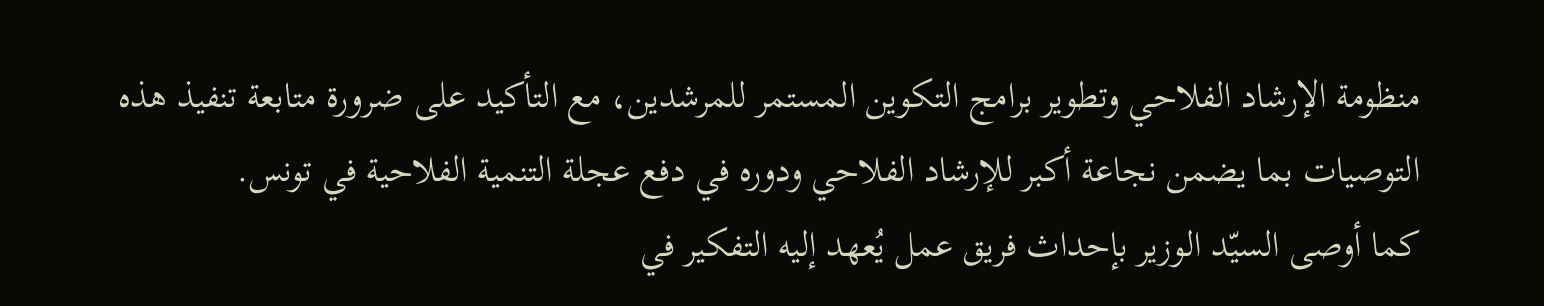منظومة الإرشاد الفلاحي وتطوير برامج التكوين المستمر للمرشدين، مع التأكيد على ضرورة متابعة تنفيذ هذه التوصيات بما يضمن نجاعة أكبر للإرشاد الفلاحي ودوره في دفع عجلة التنمية الفلاحية في تونس.
كما أوصى السيّد الوزير بإحداث فريق عمل يُعهد إليه التفكير في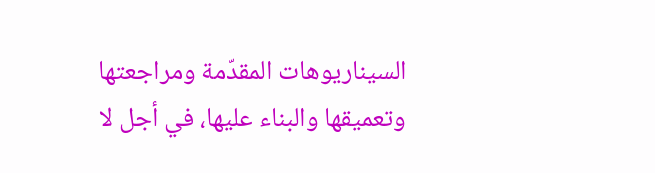السيناريوهات المقدّمة ومراجعتها وتعميقها والبناء عليها، في أجل لا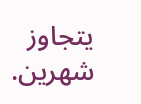يتجاوز شهرين.